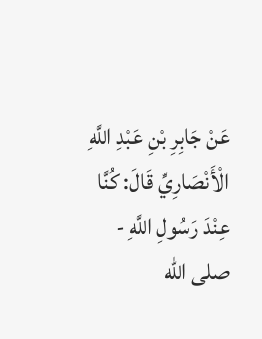عَنْ جَابِرِ بْنِ عَبْدِ اللَّهِ الْأَنْصَارِيِّ قَالَ: كُنَّا عِنْدَ رَسُولِ اللَّهِ - صلى الله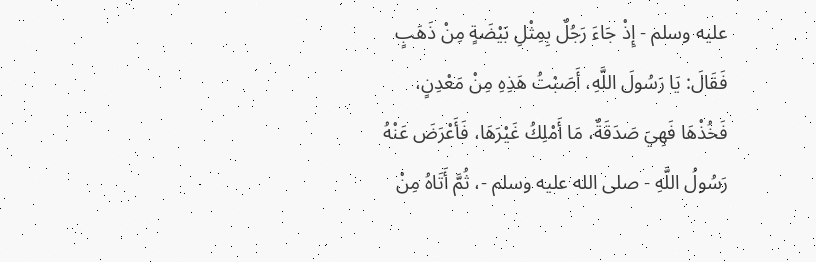عليه وسلم - إِذْ جَاءَ رَجُلٌ بِمِثْلِ بَيْضَةٍ مِنْ ذَهَبٍ فَقَالَ: يَا رَسُولَ اللَّهِ، أَصَبْتُ هَذِهِ مِنْ مَعْدِنٍ، فَخُذْهَا فَهِيَ صَدَقَةٌ، مَا أَمْلِكُ غَيْرَهَا، فَأَعْرَضَ عَنْهُ رَسُولُ اللَّهِ - صلى الله عليه وسلم -، ثُمَّ أَتَاهُ مِنْ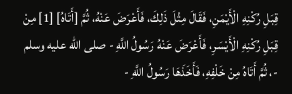قِبَلِ رُكْنِهِ الْأَيْمَنِ، فَقَالَ مِثْلَ ذَلِكَ، فَأَعْرَضَ عَنْهُ، ثُمَّ [أَتَاهُ] [1] مِنْ قِبَلِ رُكْنِهِ الْأَيْسَرِ، فَأَعْرَضَ عَنْهُ رَسُولُ اللَّهِ - صلى الله عليه وسلم -، ثُمَّ أَتَاهُ مِنْ خَلْفِهِ، فَأَخَذَهَا رَسُولُ اللَّهِ -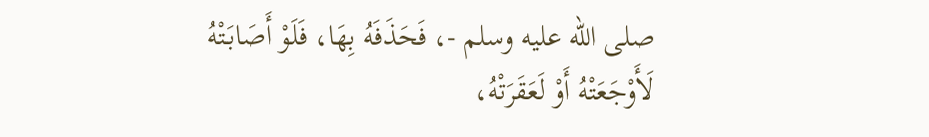صلى الله عليه وسلم -، فَحَذَفَهُ بِهَا، فَلَوْ أَصَابَتْهُ لَأَوْجَعَتْهُ أَوْ لَعَقَرَتْهُ،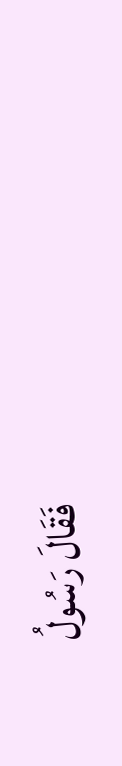فَقَالَ رَسُولُ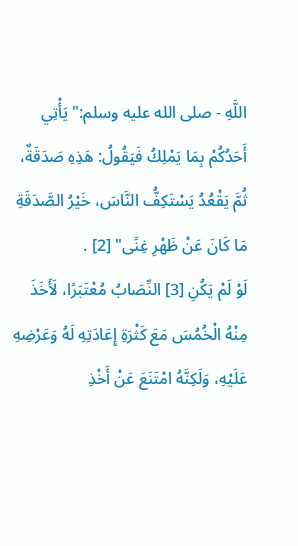اللَّهِ - صلى الله عليه وسلم:"يَأْتِي أَحَدُكُمْ بِمَا يَمْلِكُ فَيَقُولُ: هَذِهِ صَدَقَةٌ، ثُمَّ يَقْعُدُ يَسْتَكِفُّ النَّاسَ، خَيْرُ الصَّدَقَةِ مَا كَانَ عَنْ ظَهْرِ غِنًى" [2] .
لَوْ لَمْ يَكُنِ [3] النِّصَابُ مُعْتَبَرًا، لَأَخَذَ مِنْهُ الْخُمُسَ مَعَ كَثْرَةِ إِعَادَتِهِ لَهُ وَعَرْضِهِ عَلَيْهِ، وَلَكِنَّهُ امْتَنَعَ عَنْ أَخْذِ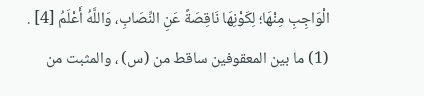الْوَاجِبِ مِنْهَا؛ لِكَوْنِهَا نَاقِصَةً عَنِ النِّصَابِ، وَاللَّهُ أَعْلَمُ [4] .
(1) ما بين المعقوفين ساقط من (س) ، والمثبت من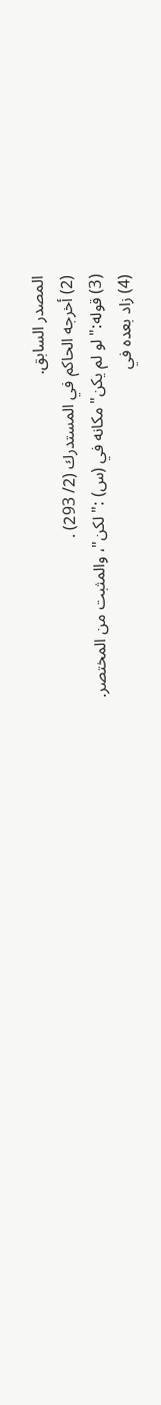المصدر السابق.
(2) أخرجه الحاكم في المستدرك (2/ 293) .
(3) قوله:"لو لم يكن"مكانه في (س) :"لكن"، والمثبت من المختصر.
(4) زاد بعده في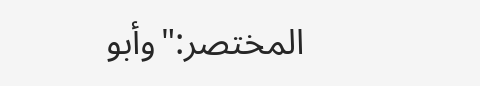المختصر:"وأبو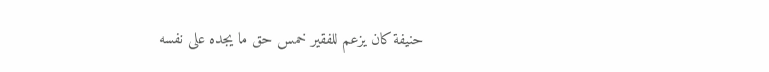حنيفة كان يزعم للفقير خمس حق ما يجده على نفسه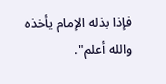فإذا بذله الإمام يأخذه والله أعلم".